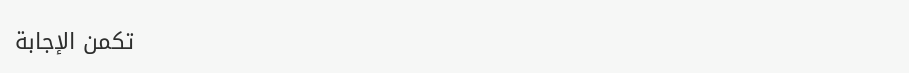تكمن الإجابة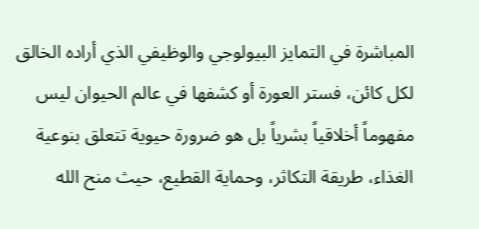المباشرة في التمايز البيولوجي والوظيفي الذي أراده الخالق لكل كائن، فستر العورة أو كشفها في عالم الحيوان ليس مفهوماً أخلاقياً بشرياً بل هو ضرورة حيوية تتعلق بنوعية الغذاء، طريقة التكاثر، وحماية القطيع، حيث منح الله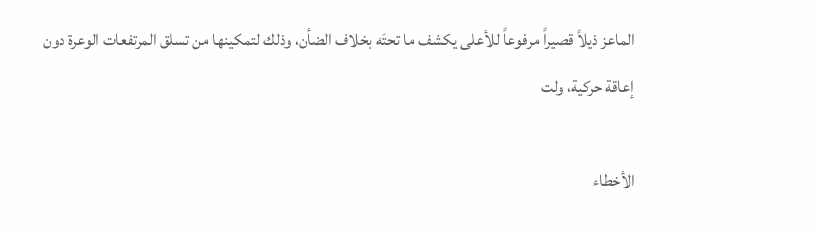الماعز ذيلاً قصيراً مرفوعاً للأعلى يكشف ما تحتَه بخلاف الضأن، وذلك لتمكينها من تسلق المرتفعات الوعرة دون إعاقة حركية، ولت

الأخطاء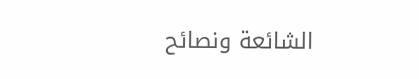الشائعة ونصائح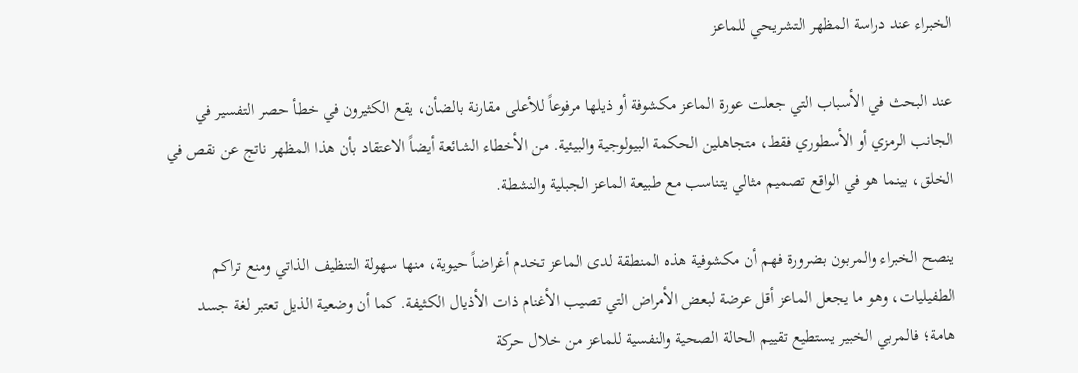الخبراء عند دراسة المظهر التشريحي للماعز

عند البحث في الأسباب التي جعلت عورة الماعز مكشوفة أو ذيلها مرفوعاً للأعلى مقارنة بالضأن، يقع الكثيرون في خطأ حصر التفسير في الجانب الرمزي أو الأسطوري فقط، متجاهلين الحكمة البيولوجية والبيئية. من الأخطاء الشائعة أيضاً الاعتقاد بأن هذا المظهر ناتج عن نقص في الخلق، بينما هو في الواقع تصميم مثالي يتناسب مع طبيعة الماعز الجبلية والنشطة.

ينصح الخبراء والمربون بضرورة فهم أن مكشوفية هذه المنطقة لدى الماعز تخدم أغراضاً حيوية، منها سهولة التنظيف الذاتي ومنع تراكم الطفيليات، وهو ما يجعل الماعز أقل عرضة لبعض الأمراض التي تصيب الأغنام ذات الأذيال الكثيفة. كما أن وضعية الذيل تعتبر لغة جسد هامة؛ فالمربي الخبير يستطيع تقييم الحالة الصحية والنفسية للماعز من خلال حركة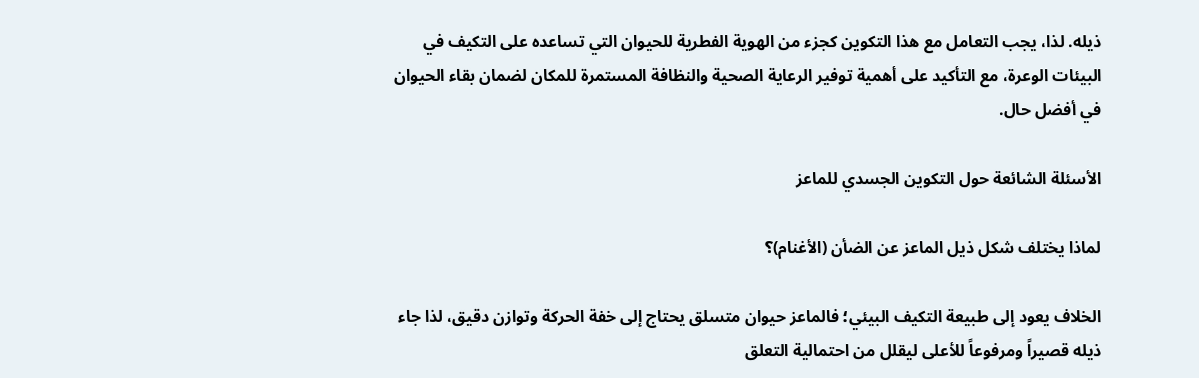ذيله. لذا، يجب التعامل مع هذا التكوين كجزء من الهوية الفطرية للحيوان التي تساعده على التكيف في البيئات الوعرة، مع التأكيد على أهمية توفير الرعاية الصحية والنظافة المستمرة للمكان لضمان بقاء الحيوان في أفضل حال.

الأسئلة الشائعة حول التكوين الجسدي للماعز

لماذا يختلف شكل ذيل الماعز عن الضأن (الأغنام)؟

الخلاف يعود إلى طبيعة التكيف البيئي؛ فالماعز حيوان متسلق يحتاج إلى خفة الحركة وتوازن دقيق، لذا جاء ذيله قصيراً ومرفوعاً للأعلى ليقلل من احتمالية التعلق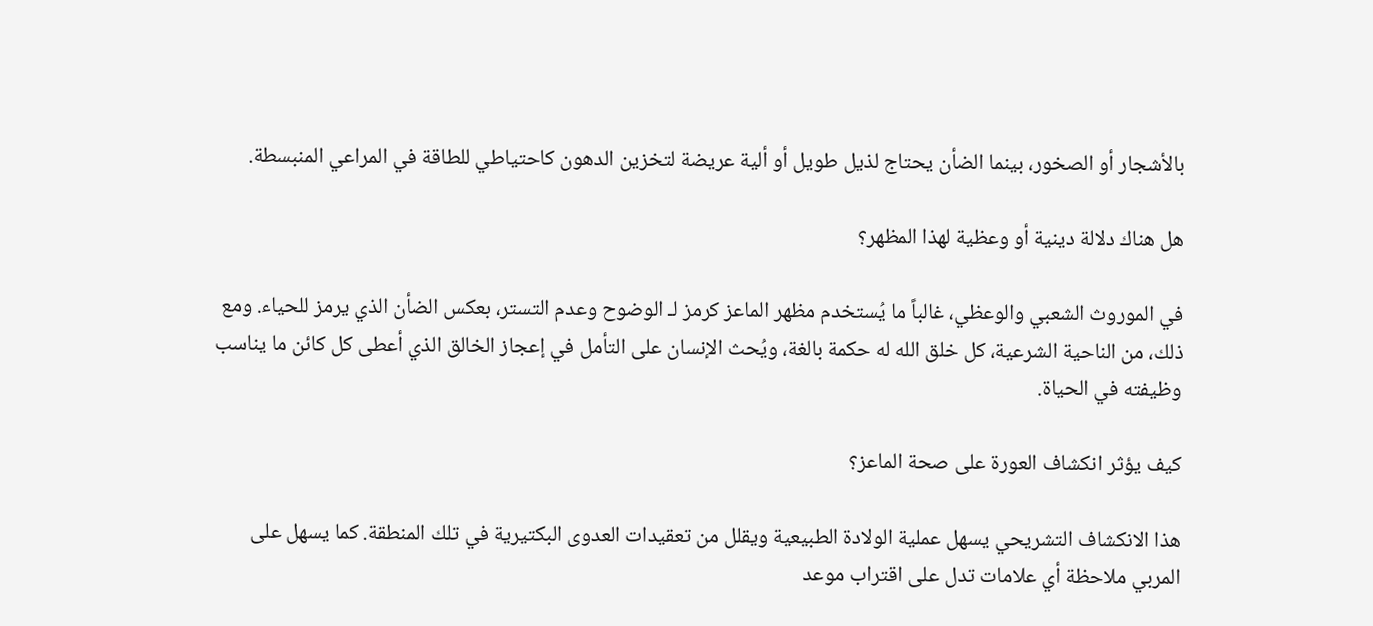بالأشجار أو الصخور، بينما الضأن يحتاج لذيل طويل أو ألية عريضة لتخزين الدهون كاحتياطي للطاقة في المراعي المنبسطة.

هل هناك دلالة دينية أو وعظية لهذا المظهر؟

في الموروث الشعبي والوعظي، غالباً ما يُستخدم مظهر الماعز كرمز لـ الوضوح وعدم التستر، بعكس الضأن الذي يرمز للحياء. ومع ذلك، من الناحية الشرعية، كل خلق الله له حكمة بالغة، ويُحث الإنسان على التأمل في إعجاز الخالق الذي أعطى كل كائن ما يناسب وظيفته في الحياة.

كيف يؤثر انكشاف العورة على صحة الماعز؟

هذا الانكشاف التشريحي يسهل عملية الولادة الطبيعية ويقلل من تعقيدات العدوى البكتيرية في تلك المنطقة. كما يسهل على المربي ملاحظة أي علامات تدل على اقتراب موعد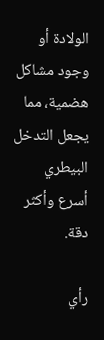الولادة أو وجود مشاكل هضمية، مما يجعل التدخل البيطري أسرع وأكثر دقة.

رأي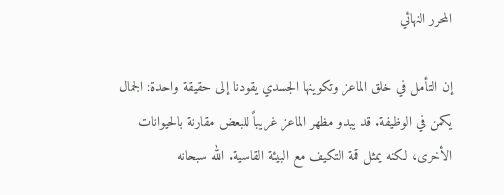المحرر النهائي

إن التأمل في خلق الماعز وتكوينها الجسدي يقودنا إلى حقيقة واحدة: الجمال يكمن في الوظيفة. قد يبدو مظهر الماعز غريباً للبعض مقارنة بالحيوانات الأخرى، لكنه يمثل قمة التكيف مع البيئة القاسية. الله سبحانه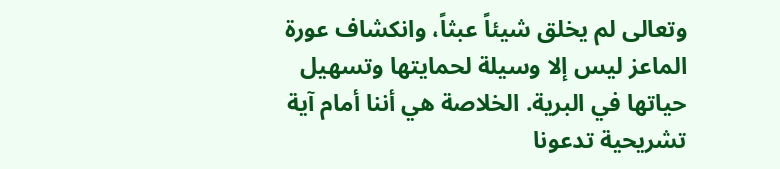وتعالى لم يخلق شيئاً عبثاً، وانكشاف عورة الماعز ليس إلا وسيلة لحمايتها وتسهيل حياتها في البرية. الخلاصة هي أننا أمام آية تشريحية تدعونا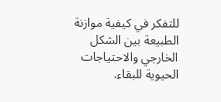للتفكر في كيفية موازنة الطبيعة بين الشكل الخارجي والاحتياجات الحيوية للبقاء.